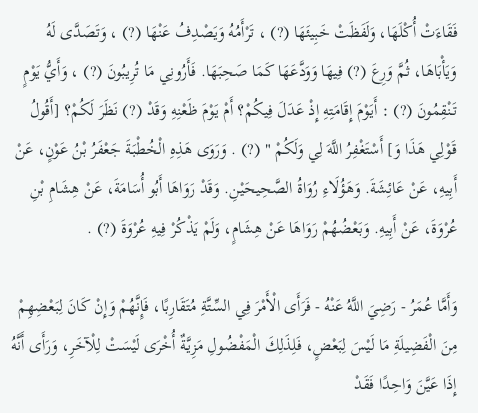فَقَاءَتْ أُكْلَهَا، وَلَفَظَتْ خَبِيئَهَا (?) ، تَرْأَمُهُ وَيَصْدِفُ عَنْهَا (?) ، وَتَصَدَّى لَهُ وَيَأْبَاهَا، ثُمَّ وَرِعَ (?) فِيهَا وَوَدَّعَهَا كَمَا صَحِبَهَا. فَأَرُونِي مَا تُرِيبُونَ (?) ، وَأَيُّ يَوْمٍ تَنْقِمُونَ (?) : أَيَوْمَ إِقَامَتِهِ إِذْ عَدَلَ فِيكُمْ؟ أَمْ يَوْمَ ظَعْنِهِ وَقَدْ (?) نَظَرَ لَكُمْ؟ [أَقُولُ قَوْلِي هَذَا وَ] أَسْتَغْفِرُ اللَّهَ لِي وَلَكُمْ " (?) . وَرَوَى هَذِهِ الْخُطْبَةَ جَعْفَرُ بْنُ عَوْنٍ، عَنْ أَبِيهِ، عَنْ عَائِشَةَ. وَهَؤُلَاءِ رُوَاةُ الصَّحِيحَيْنِ. وَقَدْ رَوَاهَا أَبُو أُسَامَةَ، عَنْ هِشَامِ بْنِ عُرْوَةَ، عَنْ أَبِيهِ. وَبَعْضُهُمْ رَوَاهَا عَنْ هِشَامٍ، وَلَمْ يَذْكُرْ فِيهِ عُرْوَةَ (?) .

وَأَمَّا عُمَرُ - رَضِيَ اللَّهُ عَنْهُ - فَرَأَى الْأَمْرَ فِي السِّتَّةِ مُتَقَارِبًا، فَإِنَّهُمْ وَإِنْ كَانَ لِبَعْضِهِمْ مِنَ الْفَضِيلَةِ مَا لَيْسَ لِبَعْضٍ، فَلِذَلِكَ الْمَفْضُولِ مَزِيَّةٌ أُخْرَى لَيْسَتْ لِلْآخَرِ، وَرَأَى أَنَّهُ إِذَا عَيَّنَ وَاحِدًا فَقَدْ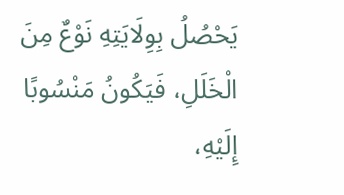يَحْصُلُ بِوِلَايَتِهِ نَوْعٌ مِنَ الْخَلَلِ، فَيَكُونُ مَنْسُوبًا إِلَيْهِ،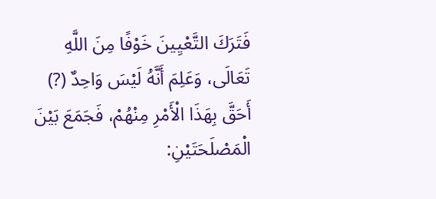فَتَرَكَ التَّعْيِينَ خَوْفًا مِنَ اللَّهِ تَعَالَى، وَعَلِمَ أَنَّهُ لَيْسَ وَاحِدٌ (?) أَحَقَّ بِهَذَا الْأَمْرِ مِنْهُمْ، فَجَمَعَ بَيْنَ الْمَصْلَحَتَيْنِ: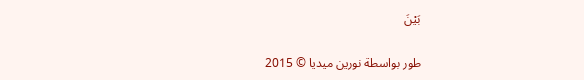بَيْنَ

طور بواسطة نورين ميديا © 2015